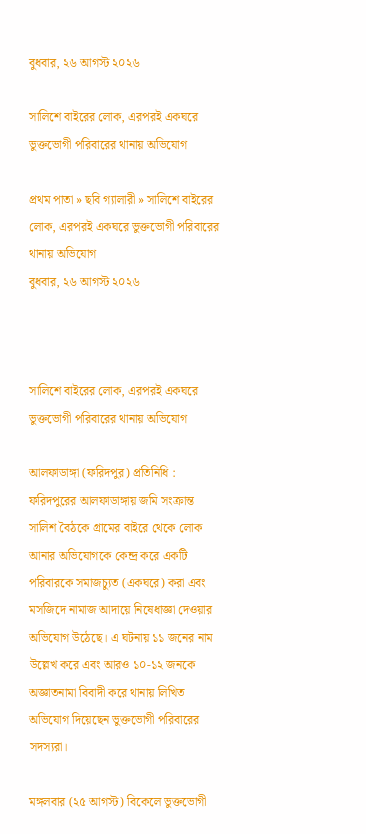বুধবার, ২৬ আগস্ট ২০২৬

সালিশে বাইরের লোক, এরপরই একঘরে ভুক্তভোগী পরিবারের থানায় অভিযোগ

প্রথম পাতা » ছবি গ্যালারী » সালিশে বাইরের লোক, এরপরই একঘরে ভুক্তভোগী পরিবারের থানায় অভিযোগ
বুধবার, ২৬ আগস্ট ২০২৬



সালিশে বাইরের লোক, এরপরই একঘরে  ভুক্তভোগী পরিবারের থানায় অভিযোগ

আলফাডাঙ্গা (ফরিদপুর) প্রতিনিধি : ফরিদপুরের আলফাডাঙ্গায় জমি সংক্রান্ত সালিশ বৈঠকে গ্রামের বাইরে থেকে লোক আনার অভিযোগকে কেন্দ্র করে একটি পরিবারকে সমাজচ্যুত (একঘরে) করা এবং মসজিদে নামাজ আদায়ে নিষেধাজ্ঞা দেওয়ার অভিযোগ উঠেছে। এ ঘটনায় ১১ জনের নাম উল্লেখ করে এবং আরও ১০-১২ জনকে অজ্ঞাতনামা বিবাদী করে থানায় লিখিত অভিযোগ দিয়েছেন ভুক্তভোগী পরিবারের সদস্যরা।

মঙ্গলবার (২৫ আগস্ট) বিকেলে ভুক্তভোগী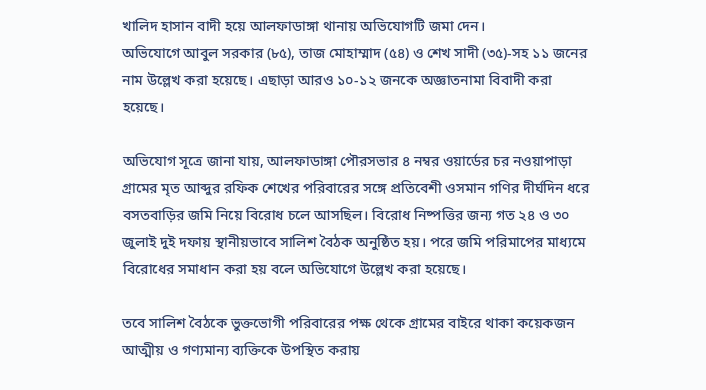খালিদ হাসান বাদী হয়ে আলফাডাঙ্গা থানায় অভিযোগটি জমা দেন।
অভিযোগে আবুল সরকার (৮৫), তাজ মোহাম্মাদ (৫৪) ও শেখ সাদী (৩৫)-সহ ১১ জনের নাম উল্লেখ করা হয়েছে। এছাড়া আরও ১০-১২ জনকে অজ্ঞাতনামা বিবাদী করা হয়েছে।

অভিযোগ সূত্রে জানা যায়, আলফাডাঙ্গা পৌরসভার ৪ নম্বর ওয়ার্ডের চর নওয়াপাড়া গ্রামের মৃত আব্দুর রফিক শেখের পরিবারের সঙ্গে প্রতিবেশী ওসমান গণির দীর্ঘদিন ধরে বসতবাড়ির জমি নিয়ে বিরোধ চলে আসছিল। বিরোধ নিষ্পত্তির জন্য গত ২৪ ও ৩০ জুলাই দুই দফায় স্থানীয়ভাবে সালিশ বৈঠক অনুষ্ঠিত হয়। পরে জমি পরিমাপের মাধ্যমে বিরোধের সমাধান করা হয় বলে অভিযোগে উল্লেখ করা হয়েছে।

তবে সালিশ বৈঠকে ভুক্তভোগী পরিবারের পক্ষ থেকে গ্রামের বাইরে থাকা কয়েকজন আত্মীয় ও গণ্যমান্য ব্যক্তিকে উপস্থিত করায়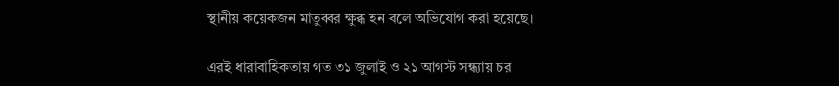স্থানীয় কয়েকজন মাতুব্বর ক্ষুব্ধ হন বলে অভিযোগ করা হয়েছে।

এরই ধারাবাহিকতায় গত ৩১ জুলাই ও ২১ আগস্ট সন্ধ্যায় চর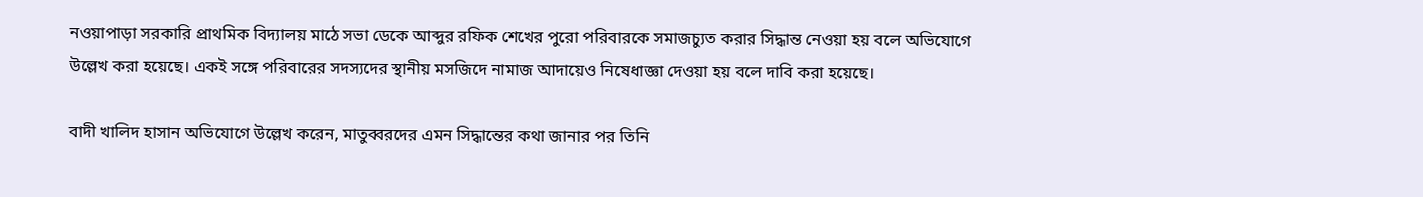নওয়াপাড়া সরকারি প্রাথমিক বিদ্যালয় মাঠে সভা ডেকে আব্দুর রফিক শেখের পুরো পরিবারকে সমাজচ্যুত করার সিদ্ধান্ত নেওয়া হয় বলে অভিযোগে উল্লেখ করা হয়েছে। একই সঙ্গে পরিবারের সদস্যদের স্থানীয় মসজিদে নামাজ আদায়েও নিষেধাজ্ঞা দেওয়া হয় বলে দাবি করা হয়েছে।

বাদী খালিদ হাসান অভিযোগে উল্লেখ করেন, মাতুব্বরদের এমন সিদ্ধান্তের কথা জানার পর তিনি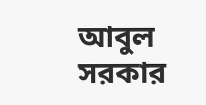আবুল সরকার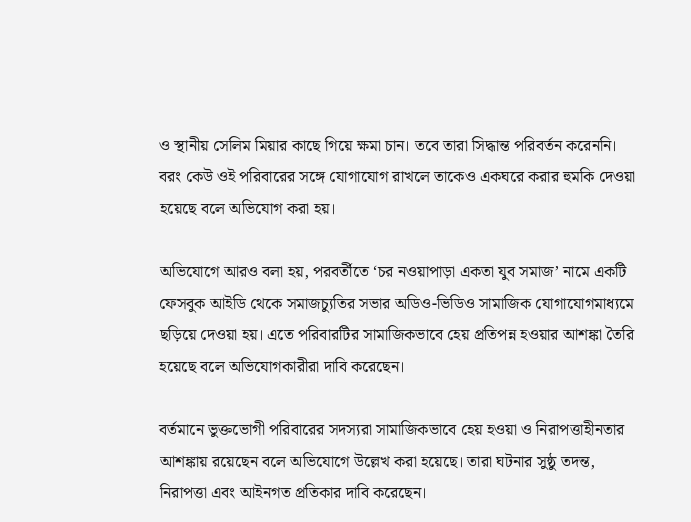ও স্থানীয় সেলিম মিয়ার কাছে গিয়ে ক্ষমা চান। তবে তারা সিদ্ধান্ত পরিবর্তন করেননি। বরং কেউ ওই পরিবারের সঙ্গে যোগাযোগ রাখলে তাকেও একঘরে করার হুমকি দেওয়া হয়েছে বলে অভিযোগ করা হয়।

অভিযোগে আরও বলা হয়, পরবর্তীতে ‘চর নওয়াপাড়া একতা যুব সমাজ’ নামে একটি ফেসবুক আইডি থেকে সমাজচ্যুতির সভার অডিও-ভিডিও সামাজিক যোগাযোগমাধ্যমে ছড়িয়ে দেওয়া হয়। এতে পরিবারটির সামাজিকভাবে হেয় প্রতিপন্ন হওয়ার আশঙ্কা তৈরি হয়েছে বলে অভিযোগকারীরা দাবি করেছেন।

বর্তমানে ভুক্তভোগী পরিবারের সদস্যরা সামাজিকভাবে হেয় হওয়া ও নিরাপত্তাহীনতার আশঙ্কায় রয়েছেন বলে অভিযোগে উল্লেখ করা হয়েছে। তারা ঘটনার সুষ্ঠু তদন্ত, নিরাপত্তা এবং আইনগত প্রতিকার দাবি করেছেন।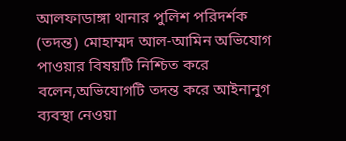আলফাডাঙ্গা থানার পুলিশ পরিদর্শক (তদন্ত) মোহাম্মদ আল-আমিন অভিযোগ পাওয়ার বিষয়টি নিশ্চিত করে বলেন,অভিযোগটি তদন্ত করে আইনানুগ ব্যবস্থা নেওয়া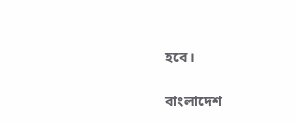হবে।

বাংলাদেশ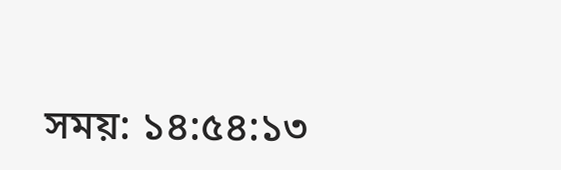সময়: ১৪:৫৪:১৩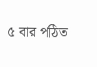৫ বার পঠিত